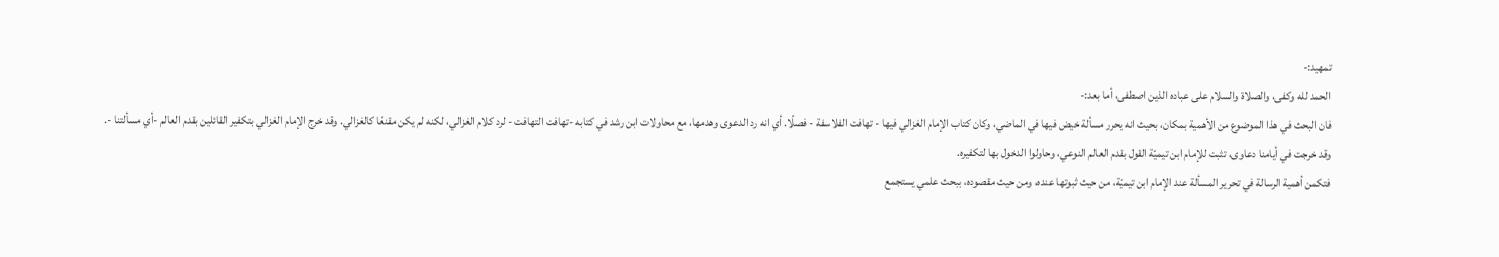تمهيد:-
الحمد لله وكفى، والصلاة والسلام على عباده الذين اصطفى، أما بعد:-
فان البحث في هذا الموضوع من الأهمية بمكان، بحيث انه يحرر مسألة خيض فيها في الماضي، وكان كتاب الإمام الغزالي فيها - تهافت الفلاسفة - فصلًا. أي انه رد الدعوى وهدمها، مع محاولات ابن رشد في كتابه -تهافت التهافت - لرد كلام الغزالي، لكنه لم يكن مقنعًا كالغزالي. وقد خرج الإمام الغزالي بتكفير القائلين بقدم العالم -أي مسألتنا -.
وقد خرجت في أيامنا دعاوى، تثبت للإمام ابن تيميّة القول بقدم العالم النوعي، وحاولوا الدخول بها لتكفيره.
فتكمن أهمية الرسالة في تحرير المسألة عند الإمام ابن تيميّة، من حيث ثبوتها عنده، ومن حيث مقصوده، ببحث علمي يستجمع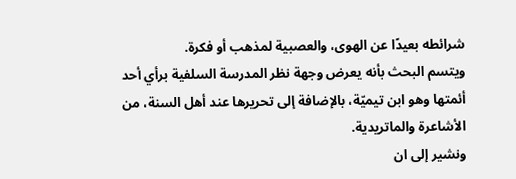شرائطه بعيدًا عن الهوى، والعصبية لمذهب أو فكرة.
ويتسم البحث بأنه يعرض وجهة نظر المدرسة السلفية برأي أحد أئمتها وهو ابن تيميّة، بالإضافة إلى تحريرها عند أهل السنة، من الأشاعرة والماتريدية.
ونشير إلى ان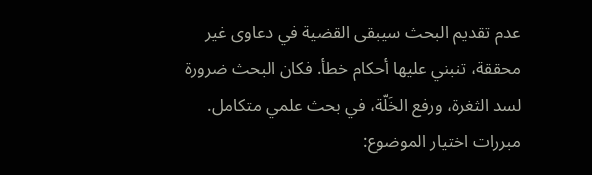عدم تقديم البحث سيبقى القضية في دعاوى غير محققة، تنبني عليها أحكام خطأ. فكان البحث ضرورة لسد الثغرة، ورفع الخَلّة، في بحث علمي متكامل.
مبررات اختيار الموضوع: